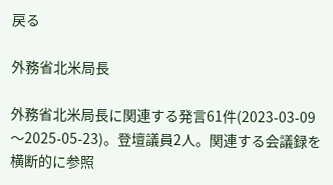戻る

外務省北米局長

外務省北米局長に関連する発言61件(2023-03-09〜2025-05-23)。登壇議員2人。関連する会議録を横断的に参照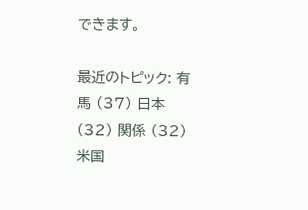できます。

最近のトピック: 有馬 (37) 日本 (32) 関係 (32) 米国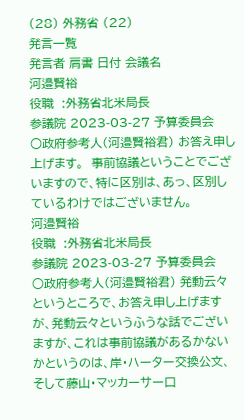(28) 外務省 (22)
発言一覧
発言者 肩書 日付 会議名
河邉賢裕
役職  :外務省北米局長
参議院 2023-03-27 予算委員会
○政府参考人(河邉賢裕君) お答え申し上げます。  事前協議ということでございますので、特に区別は、あっ、区別しているわけではございません。
河邉賢裕
役職  :外務省北米局長
参議院 2023-03-27 予算委員会
○政府参考人(河邉賢裕君) 発動云々というところで、お答え申し上げますが、発動云々というふうな話でございますが、これは事前協議があるかないかというのは、岸・ハーター交換公文、そして藤山・マッカーサー口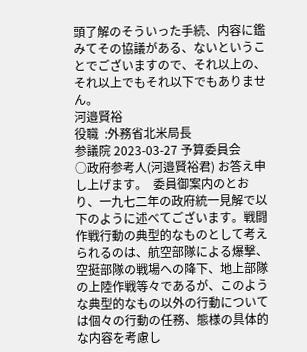頭了解のそういった手続、内容に鑑みてその協議がある、ないということでございますので、それ以上の、それ以上でもそれ以下でもありません。
河邉賢裕
役職  :外務省北米局長
参議院 2023-03-27 予算委員会
○政府参考人(河邉賢裕君) お答え申し上げます。  委員御案内のとおり、一九七二年の政府統一見解で以下のように述べてございます。戦闘作戦行動の典型的なものとして考えられるのは、航空部隊による爆撃、空挺部隊の戦場への降下、地上部隊の上陸作戦等々であるが、このような典型的なもの以外の行動については個々の行動の任務、態様の具体的な内容を考慮し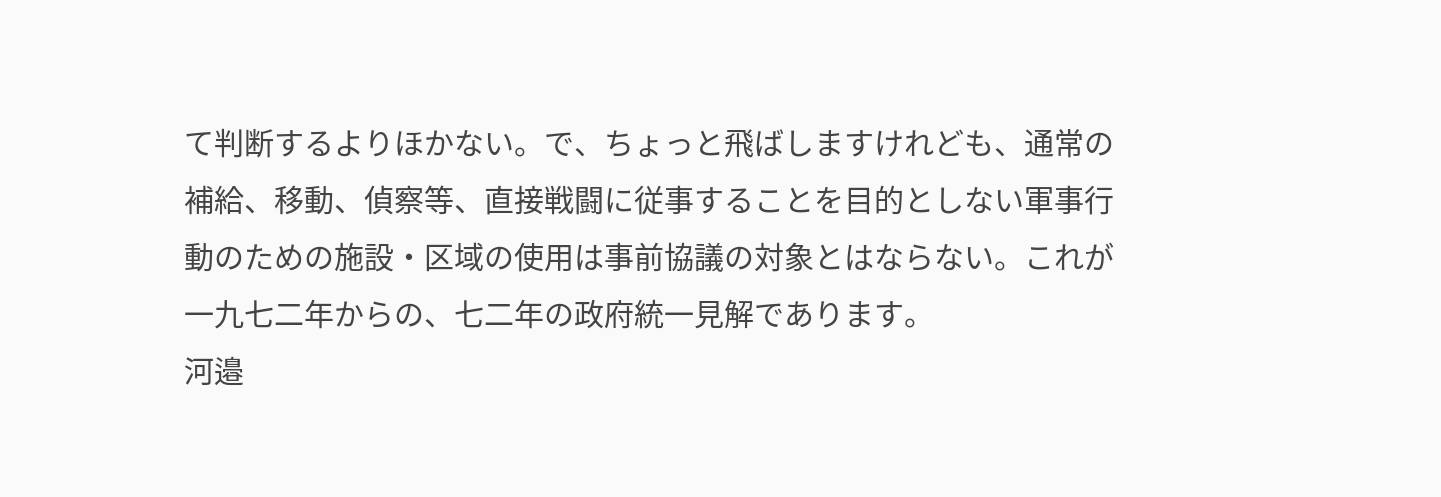て判断するよりほかない。で、ちょっと飛ばしますけれども、通常の補給、移動、偵察等、直接戦闘に従事することを目的としない軍事行動のための施設・区域の使用は事前協議の対象とはならない。これが一九七二年からの、七二年の政府統一見解であります。
河邉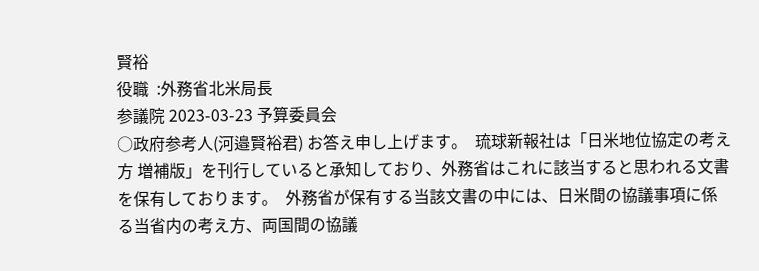賢裕
役職  :外務省北米局長
参議院 2023-03-23 予算委員会
○政府参考人(河邉賢裕君) お答え申し上げます。  琉球新報社は「日米地位協定の考え方 増補版」を刊行していると承知しており、外務省はこれに該当すると思われる文書を保有しております。  外務省が保有する当該文書の中には、日米間の協議事項に係る当省内の考え方、両国間の協議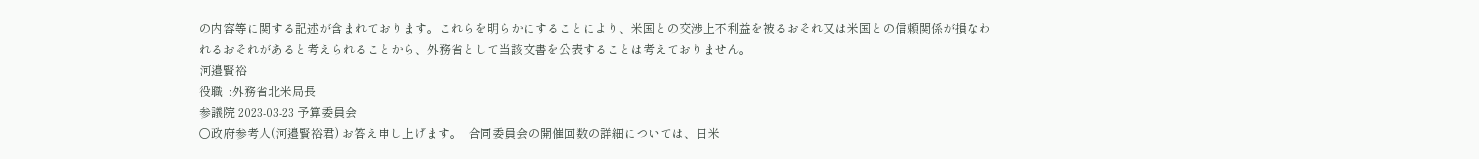の内容等に関する記述が含まれております。これらを明らかにすることにより、米国との交渉上不利益を被るおそれ又は米国との信頼関係が損なわれるおそれがあると考えられることから、外務省として当該文書を公表することは考えておりません。
河邉賢裕
役職  :外務省北米局長
参議院 2023-03-23 予算委員会
○政府参考人(河邉賢裕君) お答え申し上げます。  合同委員会の開催回数の詳細については、日米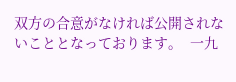双方の合意がなければ公開されないこととなっております。  一九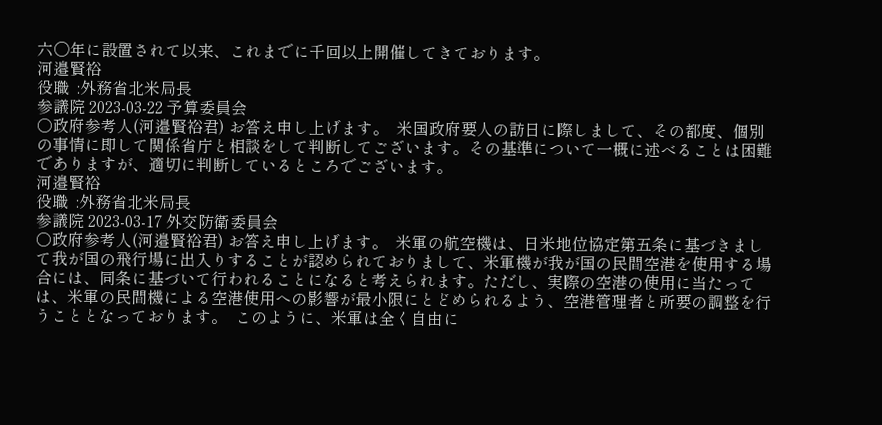六〇年に設置されて以来、これまでに千回以上開催してきております。
河邉賢裕
役職  :外務省北米局長
参議院 2023-03-22 予算委員会
○政府参考人(河邉賢裕君) お答え申し上げます。  米国政府要人の訪日に際しまして、その都度、個別の事情に即して関係省庁と相談をして判断してございます。その基準について一概に述べることは困難でありますが、適切に判断しているところでございます。
河邉賢裕
役職  :外務省北米局長
参議院 2023-03-17 外交防衛委員会
○政府参考人(河邉賢裕君) お答え申し上げます。  米軍の航空機は、日米地位協定第五条に基づきまして我が国の飛行場に出入りすることが認められておりまして、米軍機が我が国の民間空港を使用する場合には、同条に基づいて行われることになると考えられます。ただし、実際の空港の使用に当たっては、米軍の民間機による空港使用への影響が最小限にとどめられるよう、空港管理者と所要の調整を行うこととなっております。  このように、米軍は全く自由に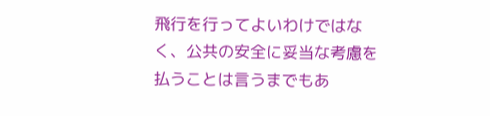飛行を行ってよいわけではなく、公共の安全に妥当な考慮を払うことは言うまでもあ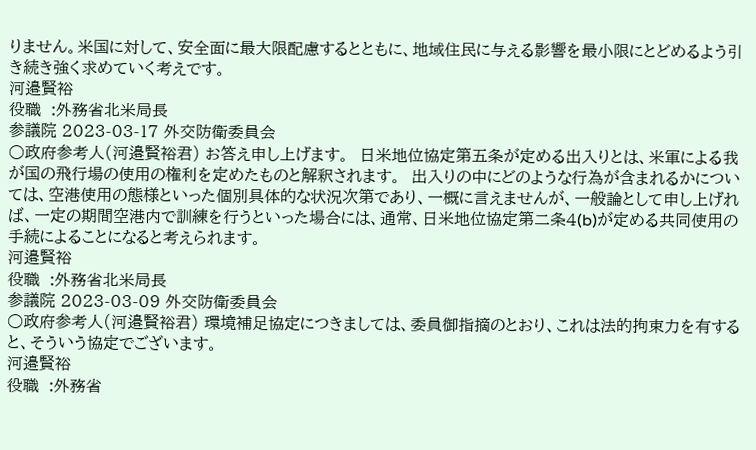りません。米国に対して、安全面に最大限配慮するとともに、地域住民に与える影響を最小限にとどめるよう引き続き強く求めていく考えです。
河邉賢裕
役職  :外務省北米局長
参議院 2023-03-17 外交防衛委員会
○政府参考人(河邉賢裕君) お答え申し上げます。  日米地位協定第五条が定める出入りとは、米軍による我が国の飛行場の使用の権利を定めたものと解釈されます。  出入りの中にどのような行為が含まれるかについては、空港使用の態様といった個別具体的な状況次第であり、一概に言えませんが、一般論として申し上げれば、一定の期間空港内で訓練を行うといった場合には、通常、日米地位協定第二条4(b)が定める共同使用の手続によることになると考えられます。
河邉賢裕
役職  :外務省北米局長
参議院 2023-03-09 外交防衛委員会
○政府参考人(河邉賢裕君) 環境補足協定につきましては、委員御指摘のとおり、これは法的拘束力を有すると、そういう協定でございます。
河邉賢裕
役職  :外務省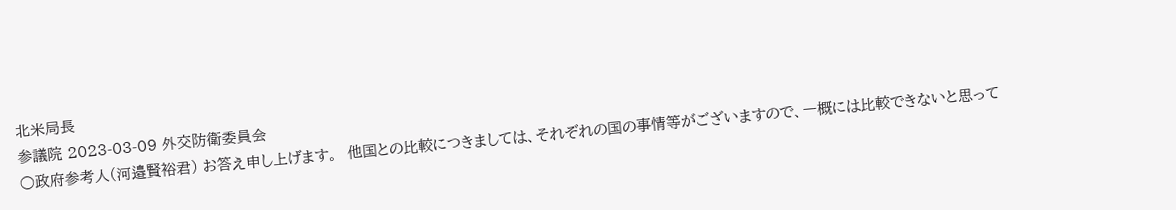北米局長
参議院 2023-03-09 外交防衛委員会
○政府参考人(河邉賢裕君) お答え申し上げます。  他国との比較につきましては、それぞれの国の事情等がございますので、一概には比較できないと思って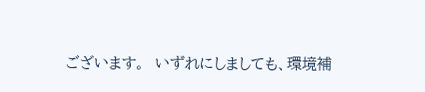ございます。  いずれにしましても、環境補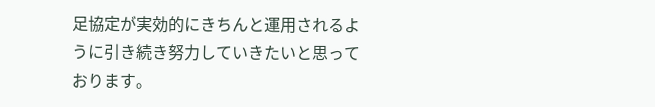足協定が実効的にきちんと運用されるように引き続き努力していきたいと思っております。